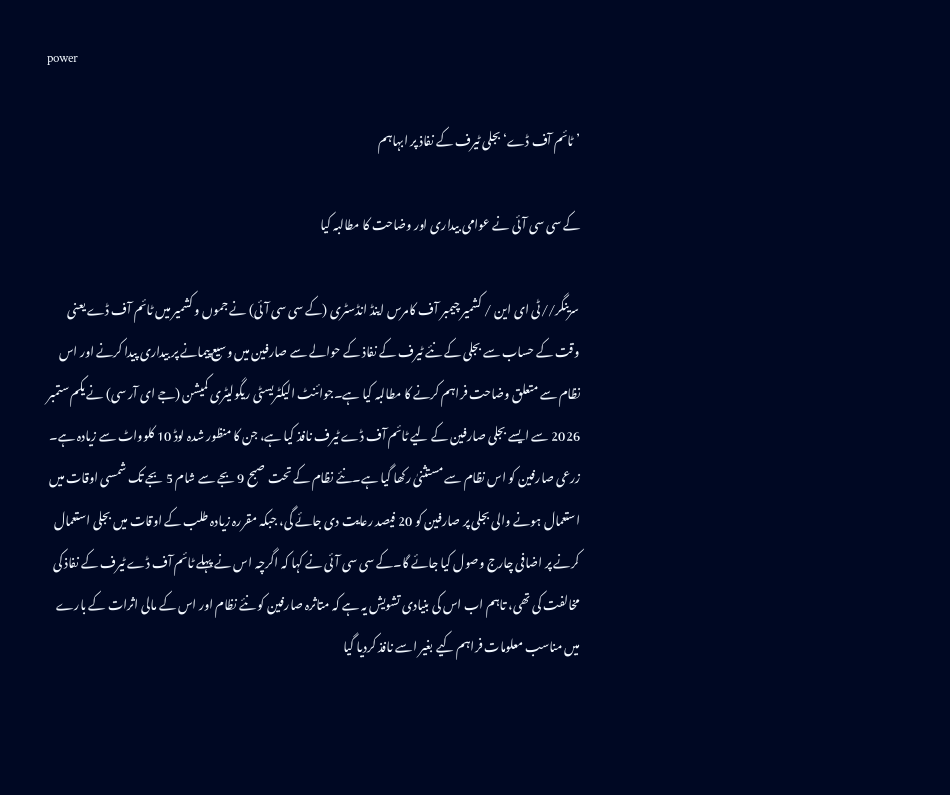power

’ ٹائم آف ڈے‘ بجلی ٹیرف کے نفاذ پر ابہاہم

کے سی سی آئی نے عوامی بیداری اور وضاحت کا مطالبہ کیا

سرینگر//ٹی ای این / کشمیر چیمبر آف کامرس اینڈ انڈسٹری (کے سی سی آئی) نے جموں و کشمیر میں ٹائم آف ڈے یعنی وقت کے حساب سے بجلی کے نئے ٹیرف کے نفاذ کے حوالے سے صارفین میں وسیع پیمانے پر بیداری پیدا کرنے اور اس نظام سے متعلق وضاحت فراہم کرنے کا مطالبہ کیا ہے۔جوائنٹ الیکٹریسٹی ریگولیٹری کمیشن (جے ای آر سی) نے یکم ستمبر 2026 سے ایسے بجلی صارفین کے لیے ٹائم آف ڈے ٹیرف نافذ کیا ہے، جن کا منظور شدہ لوڈ 10 کلوواٹ سے زیادہ ہے۔ زرعی صارفین کو اس نظام سے مستثنیٰ رکھا گیا ہے۔نئے نظام کے تحت صبح 9 بجے سے شام 5 بجے تک شمسی اوقات میں استعمال ہونے والی بجلی پر صارفین کو 20 فیصد رعایت دی جائے گی، جبکہ مقررہ زیادہ طلب کے اوقات میں بجلی استعمال کرنے پر اضافی چارج وصول کیا جائے گا۔کے سی سی آئی نے کہا کہ اگرچہ اس نے پہلے ٹائم آف ڈے ٹیرف کے نفاذ کی مخالفت کی تھی، تاہم اب اس کی بنیادی تشویش یہ ہے کہ متاثرہ صارفین کو نئے نظام اور اس کے مالی اثرات کے بارے میں مناسب معلومات فراہم کیے بغیر اسے نافذ کردیا گیا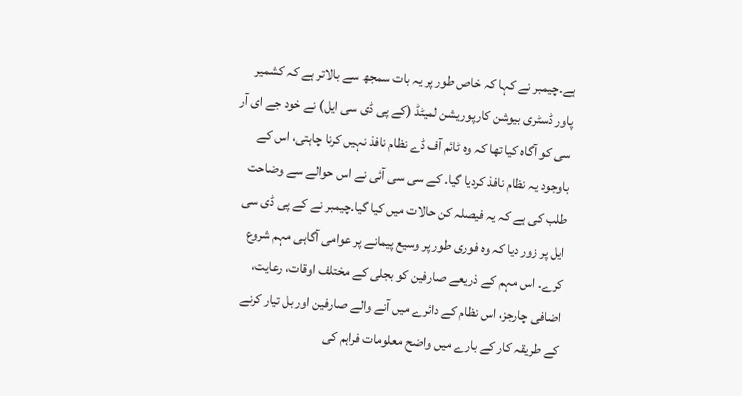ہے۔چیمبر نے کہا کہ خاص طور پر یہ بات سمجھ سے بالاتر ہے کہ کشمیر پاور ڈسٹری بیوشن کارپوریشن لمیٹڈ (کے پی ڈی سی ایل) نے خود جے ای آر سی کو آگاہ کیا تھا کہ وہ ٹائم آف ڈے نظام نافذ نہیں کرنا چاہتی، اس کے باوجود یہ نظام نافذ کردیا گیا۔ کے سی سی آئی نے اس حوالے سے وضاحت طلب کی ہے کہ یہ فیصلہ کن حالات میں کیا گیا۔چیمبر نے کے پی ڈی سی ایل پر زور دیا کہ وہ فوری طور پر وسیع پیمانے پر عوامی آگاہی مہم شروع کرے۔ اس مہم کے ذریعے صارفین کو بجلی کے مختلف اوقات، رعایت، اضافی چارجز، اس نظام کے دائرے میں آنے والے صارفین اور بل تیار کرنے کے طریقہ کار کے بارے میں واضح معلومات فراہم کی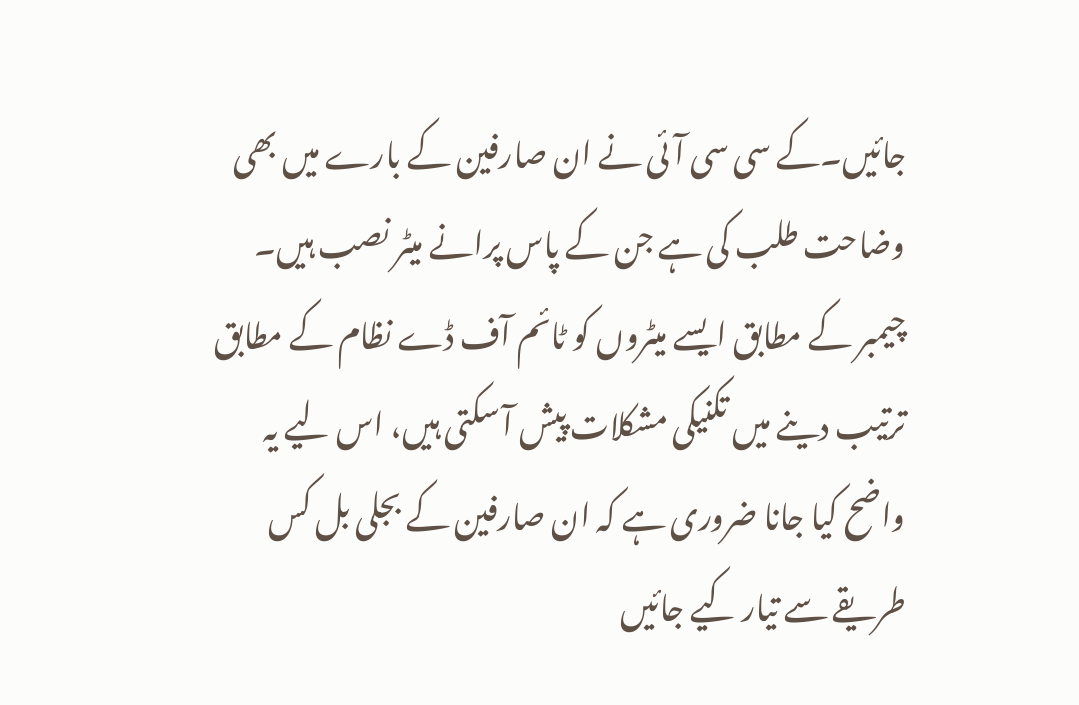جائیں۔کے سی سی آئی نے ان صارفین کے بارے میں بھی وضاحت طلب کی ہے جن کے پاس پرانے میٹر نصب ہیں۔ چیمبر کے مطابق ایسے میٹروں کو ٹائم آف ڈے نظام کے مطابق ترتیب دینے میں تکنیکی مشکلات پیش آ سکتی ہیں، اس لیے یہ واضح کیا جانا ضروری ہے کہ ان صارفین کے بجلی بل کس طریقے سے تیار کیے جائیں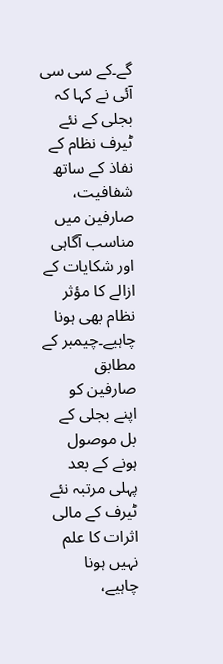گے۔کے سی سی آئی نے کہا کہ بجلی کے نئے ٹیرف نظام کے نفاذ کے ساتھ شفافیت، صارفین میں مناسب آگاہی اور شکایات کے ازالے کا مؤثر نظام بھی ہونا چاہیے۔چیمبر کے مطابق صارفین کو اپنے بجلی کے بل موصول ہونے کے بعد پہلی مرتبہ نئے ٹیرف کے مالی اثرات کا علم نہیں ہونا چاہیے،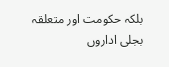بلکہ حکومت اور متعلقہ بجلی اداروں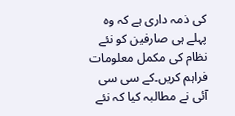کی ذمہ داری ہے کہ وہ پہلے ہی صارفین کو نئے نظام کی مکمل معلومات فراہم کریں۔کے سی سی آئی نے مطالبہ کیا کہ نئے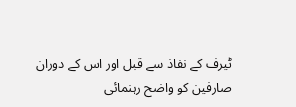ٹیرف کے نفاذ سے قبل اور اس کے دوران صارفین کو واضح رہنمائی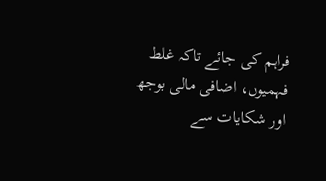فراہم کی جائے تاکہ غلط فہمیوں، اضافی مالی بوجھ اور شکایات سے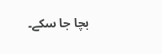بچا جا سکے۔